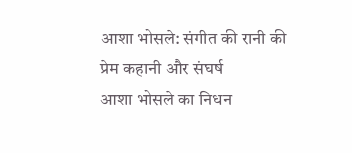आशा भोसले: संगीत की रानी की प्रेम कहानी और संघर्ष
आशा भोसले का निधन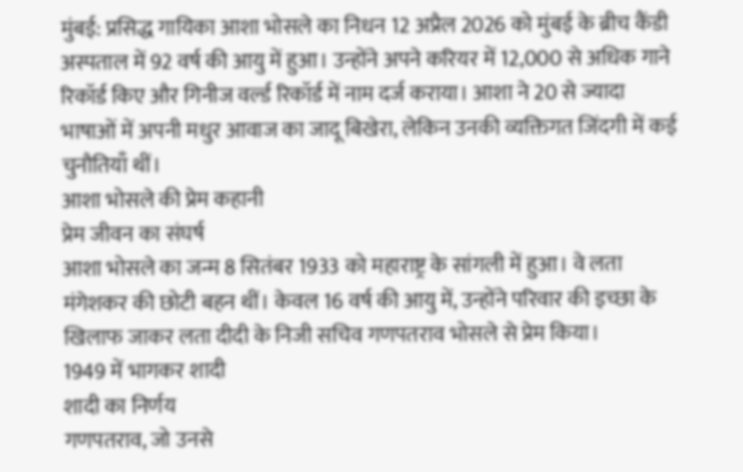मुंबई: प्रसिद्ध गायिका आशा भोसले का निधन 12 अप्रैल 2026 को मुंबई के ब्रीच कैंडी अस्पताल में 92 वर्ष की आयु में हुआ। उन्होंने अपने करियर में 12,000 से अधिक गाने रिकॉर्ड किए और गिनीज वर्ल्ड रिकॉर्ड में नाम दर्ज कराया। आशा ने 20 से ज्यादा भाषाओं में अपनी मधुर आवाज का जादू बिखेरा, लेकिन उनकी व्यक्तिगत जिंदगी में कई चुनौतियाँ थीं।
आशा भोसले की प्रेम कहानी
प्रेम जीवन का संघर्ष
आशा भोसले का जन्म 8 सितंबर 1933 को महाराष्ट्र के सांगली में हुआ। वे लता मंगेशकर की छोटी बहन थीं। केवल 16 वर्ष की आयु में, उन्होंने परिवार की इच्छा के खिलाफ जाकर लता दीदी के निजी सचिव गणपतराव भोसले से प्रेम किया।
1949 में भागकर शादी
शादी का निर्णय
गणपतराव, जो उनसे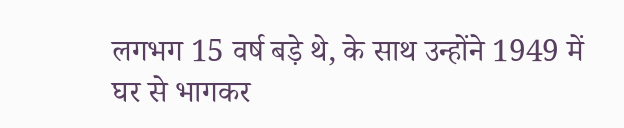लगभग 15 वर्ष बड़े थे, के साथ उन्होंने 1949 में घर से भागकर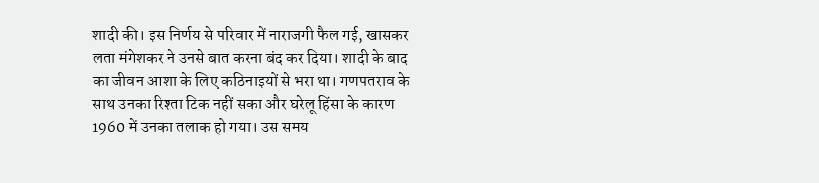शादी की। इस निर्णय से परिवार में नाराजगी फैल गई, खासकर लता मंगेशकर ने उनसे बात करना बंद कर दिया। शादी के बाद का जीवन आशा के लिए कठिनाइयों से भरा था। गणपतराव के साथ उनका रिश्ता टिक नहीं सका और घरेलू हिंसा के कारण 1960 में उनका तलाक हो गया। उस समय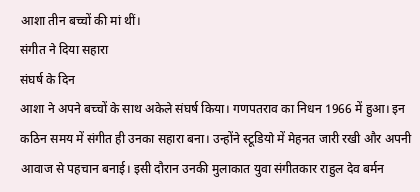आशा तीन बच्चों की मां थीं।
संगीत ने दिया सहारा
संघर्ष के दिन
आशा ने अपने बच्चों के साथ अकेले संघर्ष किया। गणपतराव का निधन 1966 में हुआ। इन कठिन समय में संगीत ही उनका सहारा बना। उन्होंने स्टूडियो में मेहनत जारी रखी और अपनी आवाज से पहचान बनाई। इसी दौरान उनकी मुलाकात युवा संगीतकार राहुल देव बर्मन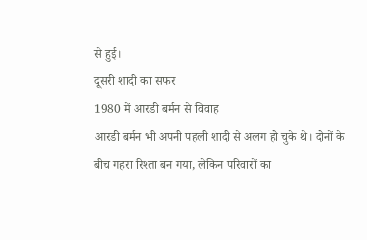से हुई।
दूसरी शादी का सफर
1980 में आरडी बर्मन से विवाह
आरडी बर्मन भी अपनी पहली शादी से अलग हो चुके थे। दोनों के बीच गहरा रिश्ता बन गया, लेकिन परिवारों का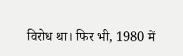विरोध था। फिर भी, 1980 में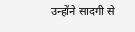उन्होंने सादगी से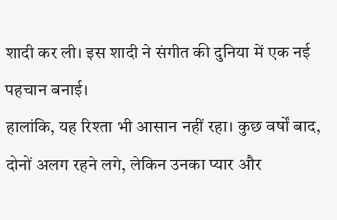शादी कर ली। इस शादी ने संगीत की दुनिया में एक नई पहचान बनाई।
हालांकि, यह रिश्ता भी आसान नहीं रहा। कुछ वर्षों बाद, दोनों अलग रहने लगे, लेकिन उनका प्यार और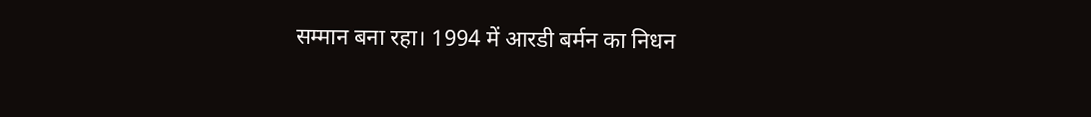सम्मान बना रहा। 1994 में आरडी बर्मन का निधन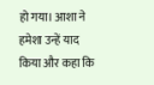हो गया। आशा ने हमेशा उन्हें याद किया और कहा कि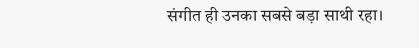संगीत ही उनका सबसे बड़ा साथी रहा।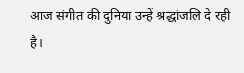आज संगीत की दुनिया उन्हें श्रद्धांजलि दे रही है।